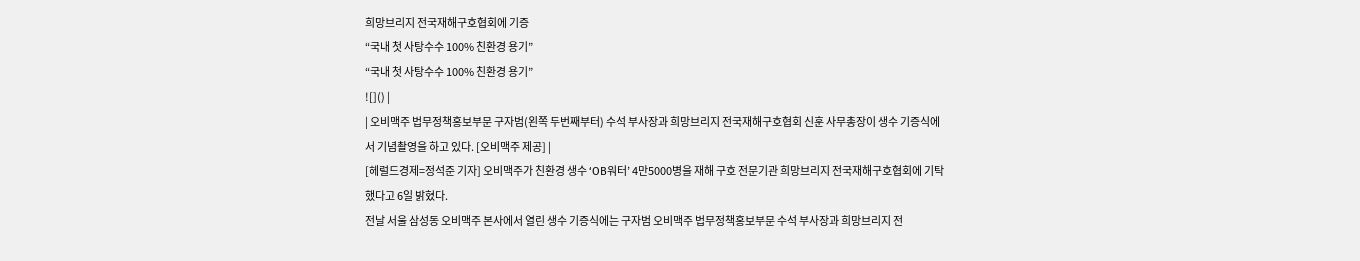희망브리지 전국재해구호협회에 기증
“국내 첫 사탕수수 100% 친환경 용기”
“국내 첫 사탕수수 100% 친환경 용기”
![]() |
| 오비맥주 법무정책홍보부문 구자범(왼쪽 두번째부터) 수석 부사장과 희망브리지 전국재해구호협회 신훈 사무총장이 생수 기증식에서 기념촬영을 하고 있다. [오비맥주 제공] |
[헤럴드경제=정석준 기자] 오비맥주가 친환경 생수 ‘OB워터’ 4만5000병을 재해 구호 전문기관 희망브리지 전국재해구호협회에 기탁했다고 6일 밝혔다.
전날 서울 삼성동 오비맥주 본사에서 열린 생수 기증식에는 구자범 오비맥주 법무정책홍보부문 수석 부사장과 희망브리지 전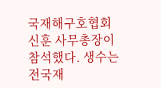국재해구호협회 신훈 사무총장이 참석했다. 생수는 전국재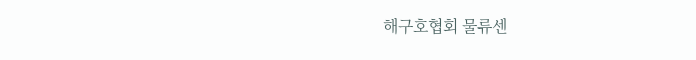해구호협회 물류센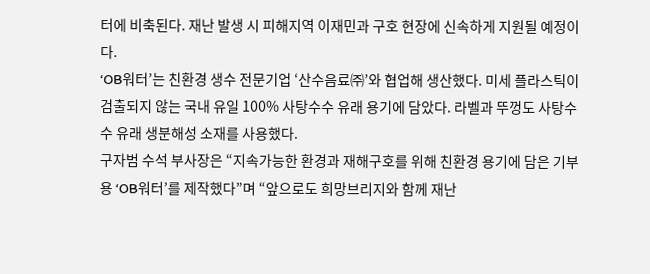터에 비축된다. 재난 발생 시 피해지역 이재민과 구호 현장에 신속하게 지원될 예정이다.
‘OB워터’는 친환경 생수 전문기업 ‘산수음료㈜’와 협업해 생산했다. 미세 플라스틱이 검출되지 않는 국내 유일 100% 사탕수수 유래 용기에 담았다. 라벨과 뚜껑도 사탕수수 유래 생분해성 소재를 사용했다.
구자범 수석 부사장은 “지속가능한 환경과 재해구호를 위해 친환경 용기에 담은 기부용 ‘OB워터’를 제작했다”며 “앞으로도 희망브리지와 함께 재난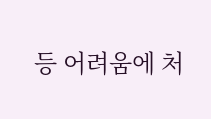등 어려움에 처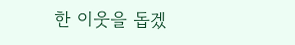한 이웃을 돕겠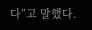다”고 말했다.